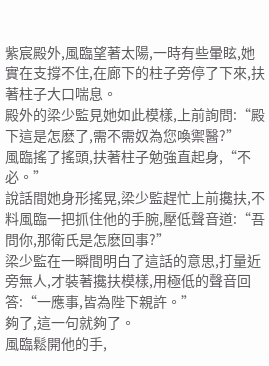紫宸殿外,風臨望著太陽,一時有些暈眩,她實在支撐不住,在廊下的柱子旁停了下來,扶著柱子大口喘息。
殿外的梁少監見她如此模樣,上前詢問:“殿下這是怎麽了,需不需奴為您喚禦醫?”
風臨搖了搖頭,扶著柱子勉強直起身,“不必。”
說話間她身形搖晃,梁少監趕忙上前攙扶,不料風臨一把抓住他的手腕,壓低聲音道:“吾問你,那衛氏是怎麽回事?”
梁少監在一瞬間明白了這話的意思,打量近旁無人,才裝著攙扶模樣,用極低的聲音回答:“一應事,皆為陛下親許。”
夠了,這一句就夠了。
風臨鬆開他的手,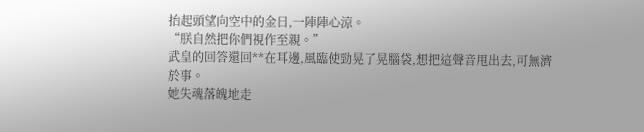抬起頭望向空中的金日,一陣陣心涼。
“朕自然把你們視作至親。”
武皇的回答還回**在耳邊,風臨使勁晃了晃腦袋,想把這聲音甩出去,可無濟於事。
她失魂落魄地走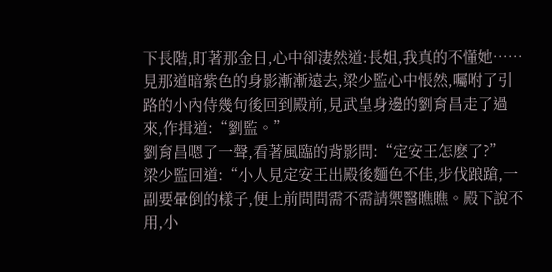下長階,盯著那金日,心中卻淒然道:長姐,我真的不懂她……
見那道暗紫色的身影漸漸遠去,梁少監心中悵然,囑咐了引路的小內侍幾句後回到殿前,見武皇身邊的劉育昌走了過來,作揖道:“劉監。”
劉育昌嗯了一聲,看著風臨的背影問:“定安王怎麽了?”
梁少監回道:“小人見定安王出殿後麵色不佳,步伐踉蹌,一副要暈倒的樣子,便上前問問需不需請禦醫瞧瞧。殿下說不用,小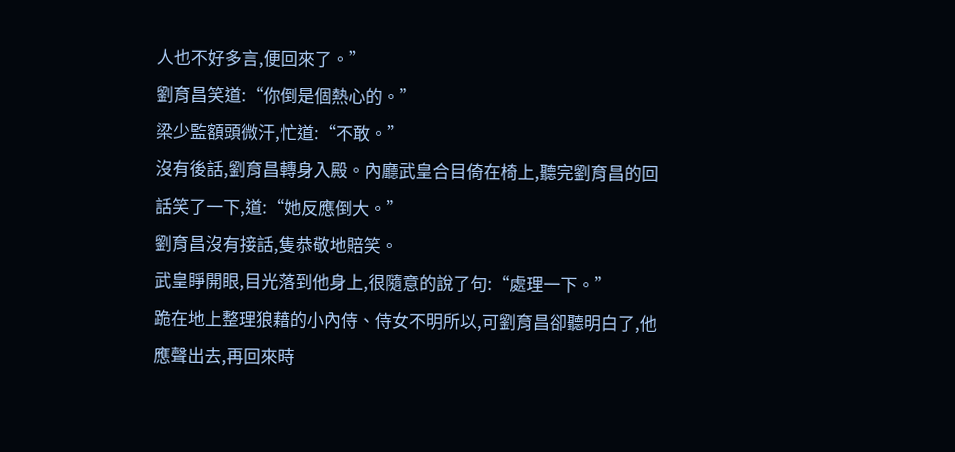人也不好多言,便回來了。”
劉育昌笑道:“你倒是個熱心的。”
梁少監額頭微汗,忙道:“不敢。”
沒有後話,劉育昌轉身入殿。內廳武皇合目倚在椅上,聽完劉育昌的回話笑了一下,道:“她反應倒大。”
劉育昌沒有接話,隻恭敬地賠笑。
武皇睜開眼,目光落到他身上,很隨意的說了句:“處理一下。”
跪在地上整理狼藉的小內侍、侍女不明所以,可劉育昌卻聽明白了,他應聲出去,再回來時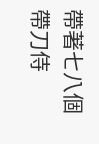帶著七八個帶刀侍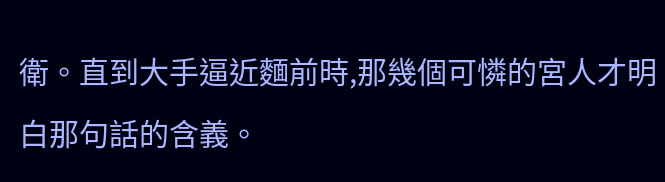衛。直到大手逼近麵前時,那幾個可憐的宮人才明白那句話的含義。